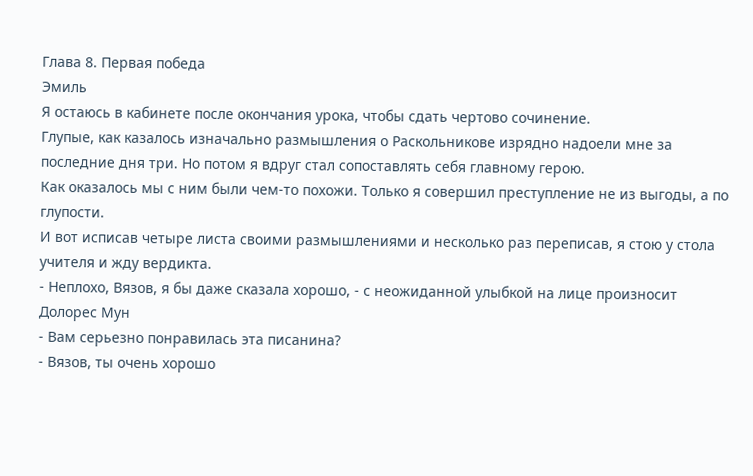Глава 8. Первая победа
Эмиль
Я остаюсь в кабинете после окончания урока, чтобы сдать чертово сочинение.
Глупые, как казалось изначально размышления о Раскольникове изрядно надоели мне за последние дня три. Но потом я вдруг стал сопоставлять себя главному герою.
Как оказалось мы с ним были чем-то похожи. Только я совершил преступление не из выгоды, а по глупости.
И вот исписав четыре листа своими размышлениями и несколько раз переписав, я стою у стола учителя и жду вердикта.
- Неплохо, Вязов, я бы даже сказала хорошо, - с неожиданной улыбкой на лице произносит Долорес Мун
- Вам серьезно понравилась эта писанина?
- Вязов, ты очень хорошо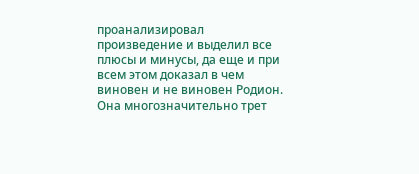проанализировал произведение и выделил все плюсы и минусы, да еще и при всем этом доказал в чем виновен и не виновен Родион.
Она многозначительно трет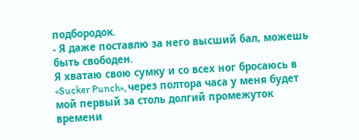подбородок.
- Я даже поставлю за него высший бал, можешь быть свободен.
Я хватаю свою сумку и со всех ног бросаюсь в «Sucker Punch», через полтора часа у меня будет мой первый за столь долгий промежуток времени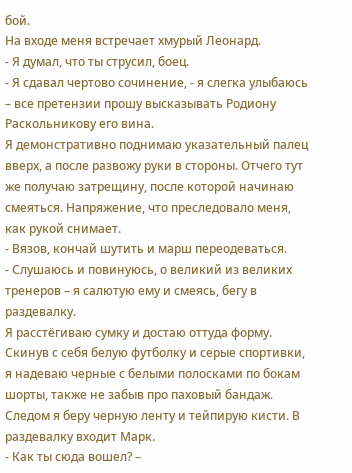бой.
На входе меня встречает хмурый Леонард.
- Я думал, что ты струсил, боец.
- Я сдавал чертово сочинение, - я слегка улыбаюсь – все претензии прошу высказывать Родиону Раскольникову его вина.
Я демонстративно поднимаю указательный палец вверх, а после развожу руки в стороны. Отчего тут же получаю затрещину, после которой начинаю смеяться. Напряжение, что преследовало меня, как рукой снимает.
- Вязов, кончай шутить и марш переодеваться.
- Слушаюсь и повинуюсь, о великий из великих тренеров – я салютую ему и смеясь, бегу в раздевалку.
Я расстёгиваю сумку и достаю оттуда форму. Скинув с себя белую футболку и серые спортивки, я надеваю черные с белыми полосками по бокам шорты, также не забыв про паховый бандаж.
Следом я беру черную ленту и тейпирую кисти. В раздевалку входит Марк.
- Как ты сюда вошел? –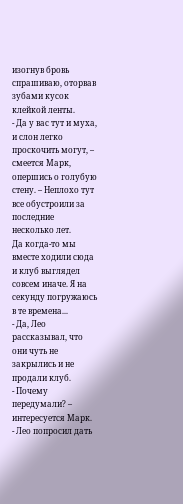изогнув бровь спрашиваю, оторвав зубами кусок клейкой ленты.
- Да у вас тут и муха, и слон легко проскочить могут, – смеется Марк, опершись о голубую стену. – Неплохо тут все обустроили за последние несколько лет.
Да когда-то мы вместе ходили сюда и клуб выглядел совсем иначе. Я на секунду погружаюсь в те времена...
- Да, Лео рассказывал, что они чуть не закрылись и не продали клуб.
- Почему передумали? – интересуется Марк.
- Лео попросил дать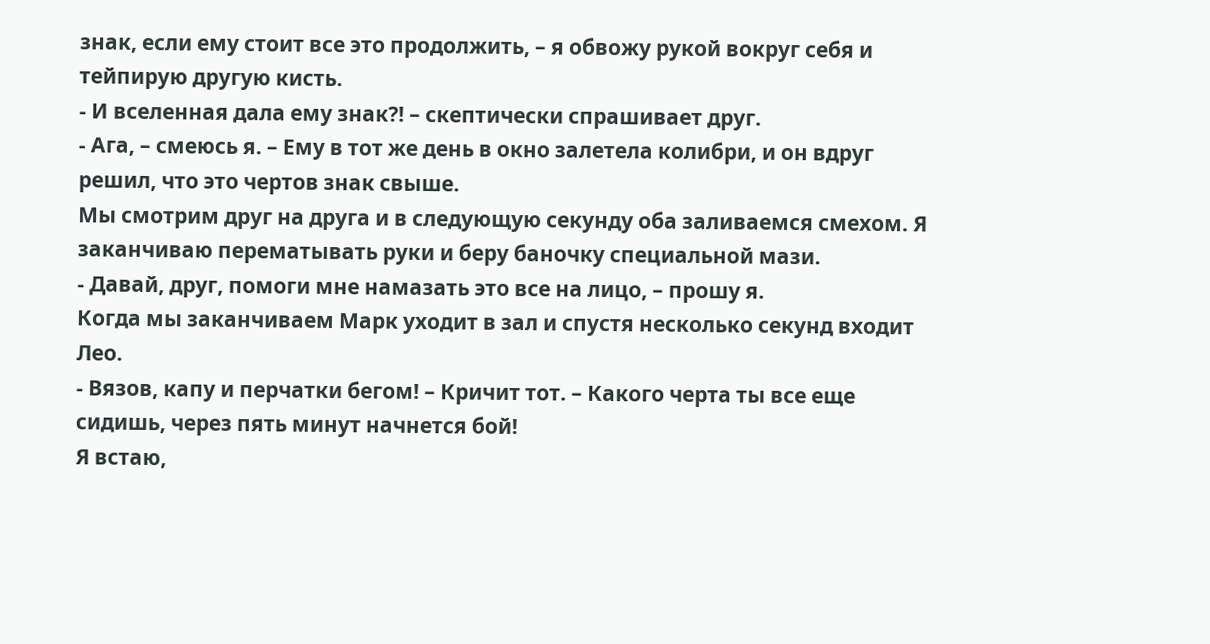знак, если ему стоит все это продолжить, – я обвожу рукой вокруг себя и тейпирую другую кисть.
- И вселенная дала ему знак?! – скептически спрашивает друг.
- Ага, – смеюсь я. – Ему в тот же день в окно залетела колибри, и он вдруг решил, что это чертов знак свыше.
Мы смотрим друг на друга и в следующую секунду оба заливаемся смехом. Я заканчиваю перематывать руки и беру баночку специальной мази.
- Давай, друг, помоги мне намазать это все на лицо, – прошу я.
Когда мы заканчиваем Марк уходит в зал и спустя несколько секунд входит Лео.
- Вязов, капу и перчатки бегом! – Кричит тот. – Какого черта ты все еще сидишь, через пять минут начнется бой!
Я встаю,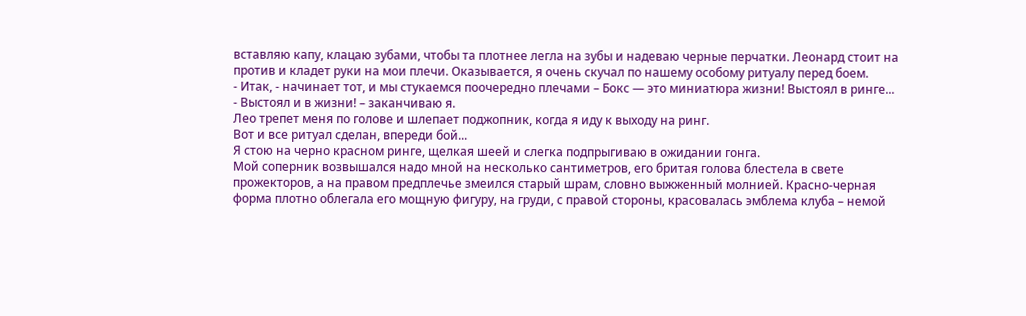вставляю капу, клацаю зубами, чтобы та плотнее легла на зубы и надеваю черные перчатки. Леонард стоит на против и кладет руки на мои плечи. Оказывается, я очень скучал по нашему особому ритуалу перед боем.
- Итак, - начинает тот, и мы стукаемся поочередно плечами – Бокс — это миниатюра жизни! Выстоял в ринге...
- Выстоял и в жизни! – заканчиваю я.
Лео трепет меня по голове и шлепает поджопник, когда я иду к выходу на ринг.
Вот и все ритуал сделан, впереди бой...
Я стою на черно красном ринге, щелкая шеей и слегка подпрыгиваю в ожидании гонга.
Мой соперник возвышался надо мной на несколько сантиметров, его бритая голова блестела в свете прожекторов, а на правом предплечье змеился старый шрам, словно выжженный молнией. Красно-черная форма плотно облегала его мощную фигуру, на груди, с правой стороны, красовалась эмблема клуба – немой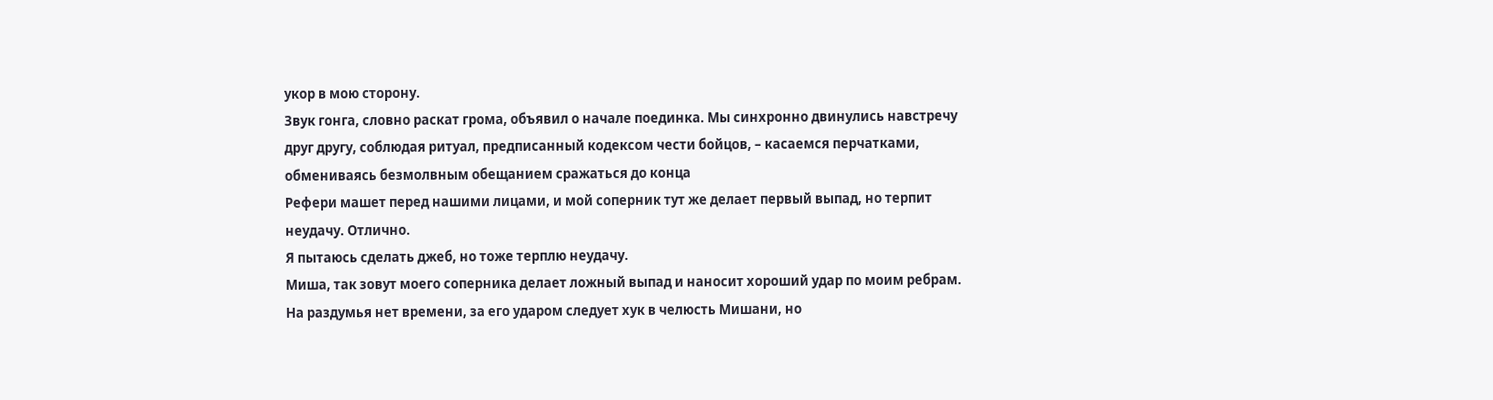укор в мою сторону.
Звук гонга, словно раскат грома, объявил о начале поединка. Мы синхронно двинулись навстречу друг другу, соблюдая ритуал, предписанный кодексом чести бойцов, – касаемся перчатками, обмениваясь безмолвным обещанием сражаться до конца
Рефери машет перед нашими лицами, и мой соперник тут же делает первый выпад, но терпит неудачу. Отлично.
Я пытаюсь сделать джеб, но тоже терплю неудачу.
Миша, так зовут моего соперника делает ложный выпад и наносит хороший удар по моим ребрам. На раздумья нет времени, за его ударом следует хук в челюсть Мишани, но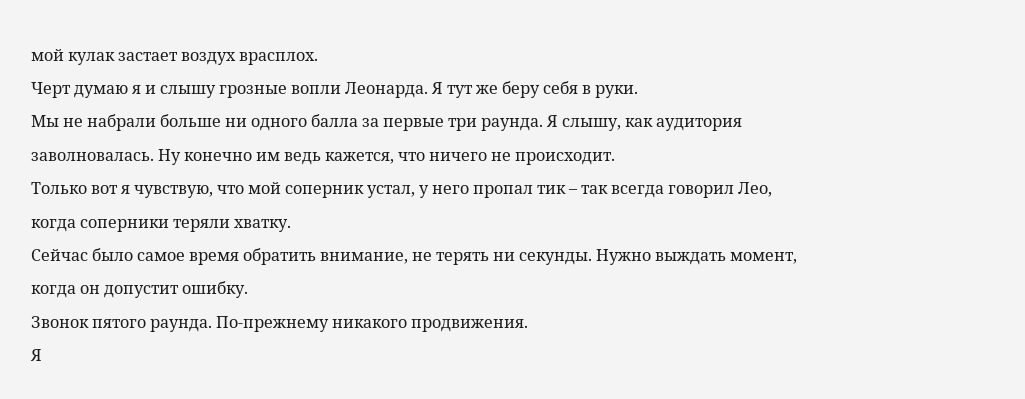мой кулак застает воздух врасплох.
Черт думаю я и слышу грозные вопли Леонарда. Я тут же беру себя в руки.
Мы не набрали больше ни одного балла за первые три раунда. Я слышу, как аудитория заволновалась. Ну конечно им ведь кажется, что ничего не происходит.
Только вот я чувствую, что мой соперник устал, у него пропал тик – так всегда говорил Лео, когда соперники теряли хватку.
Сейчас было самое время обратить внимание, не терять ни секунды. Нужно выждать момент, когда он допустит ошибку.
Звонок пятого раунда. По-прежнему никакого продвижения.
Я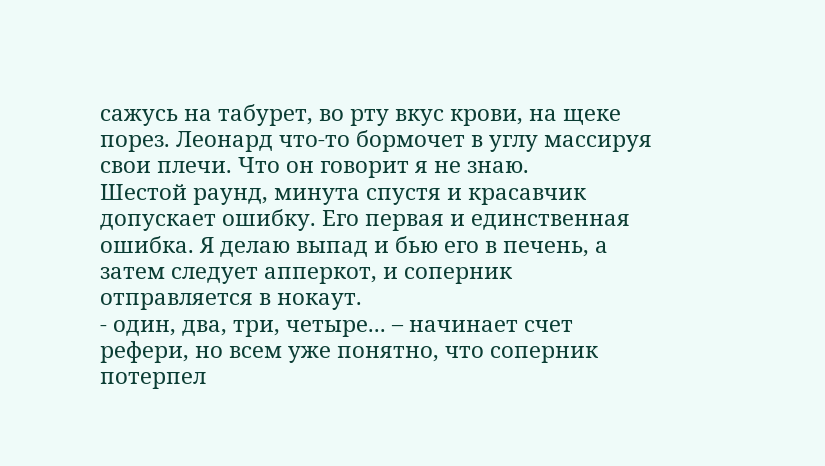сажусь на табурет, во рту вкус крови, на щеке порез. Леонард что-то бормочет в углу массируя свои плечи. Что он говорит я не знаю.
Шестой раунд, минута спустя и красавчик допускает ошибку. Его первая и единственная ошибка. Я делаю выпад и бью его в печень, а затем следует апперкот, и соперник отправляется в нокаут.
- один, два, три, четыре... – начинает счет рефери, но всем уже понятно, что соперник потерпел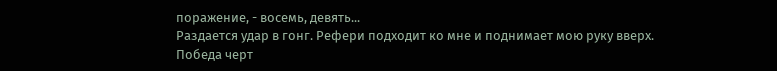поражение, - восемь, девять...
Раздается удар в гонг. Рефери подходит ко мне и поднимает мою руку вверх.
Победа черт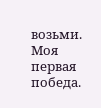возьми. Моя первая победа.